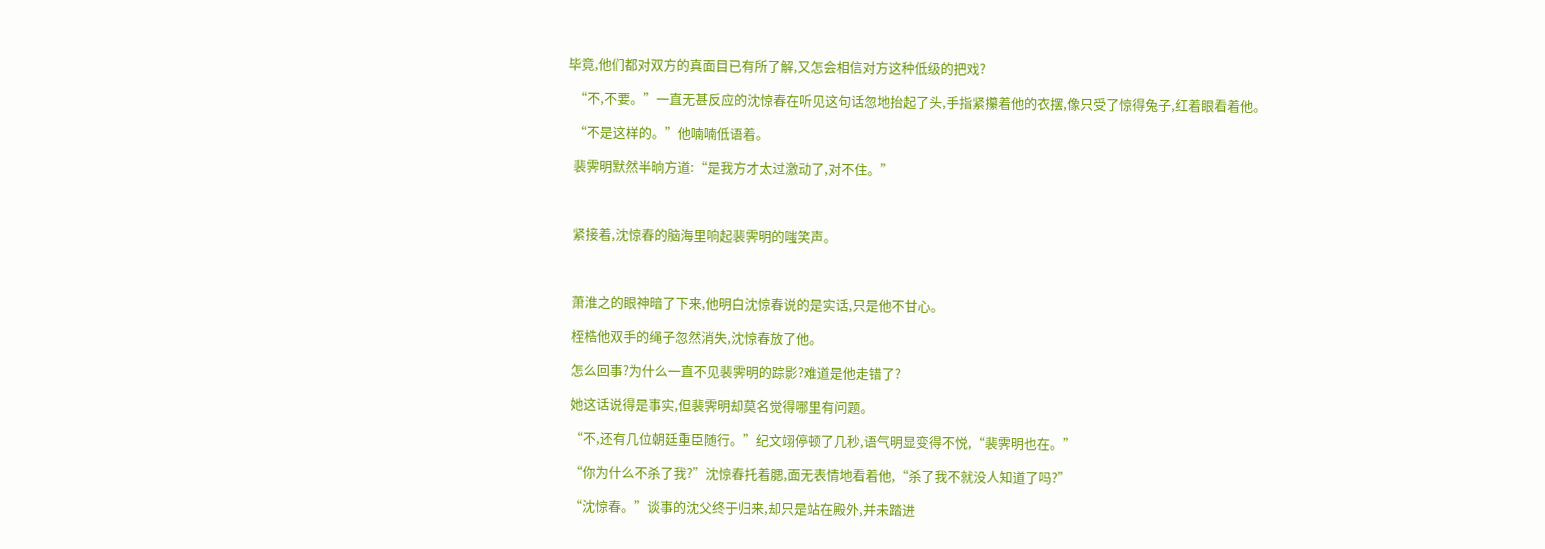毕竟,他们都对双方的真面目已有所了解,又怎会相信对方这种低级的把戏?

  “不,不要。”一直无甚反应的沈惊春在听见这句话忽地抬起了头,手指紧攥着他的衣摆,像只受了惊得兔子,红着眼看着他。

  “不是这样的。”他喃喃低语着。

  裴霁明默然半晌方道:“是我方才太过激动了,对不住。”



  紧接着,沈惊春的脑海里响起裴霁明的嗤笑声。



  萧淮之的眼神暗了下来,他明白沈惊春说的是实话,只是他不甘心。

  桎梏他双手的绳子忽然消失,沈惊春放了他。

  怎么回事?为什么一直不见裴霁明的踪影?难道是他走错了?

  她这话说得是事实,但裴霁明却莫名觉得哪里有问题。

  “不,还有几位朝廷重臣随行。”纪文翊停顿了几秒,语气明显变得不悦,“裴霁明也在。”

  “你为什么不杀了我?”沈惊春托着腮,面无表情地看着他,“杀了我不就没人知道了吗?”

  “沈惊春。”谈事的沈父终于归来,却只是站在殿外,并未踏进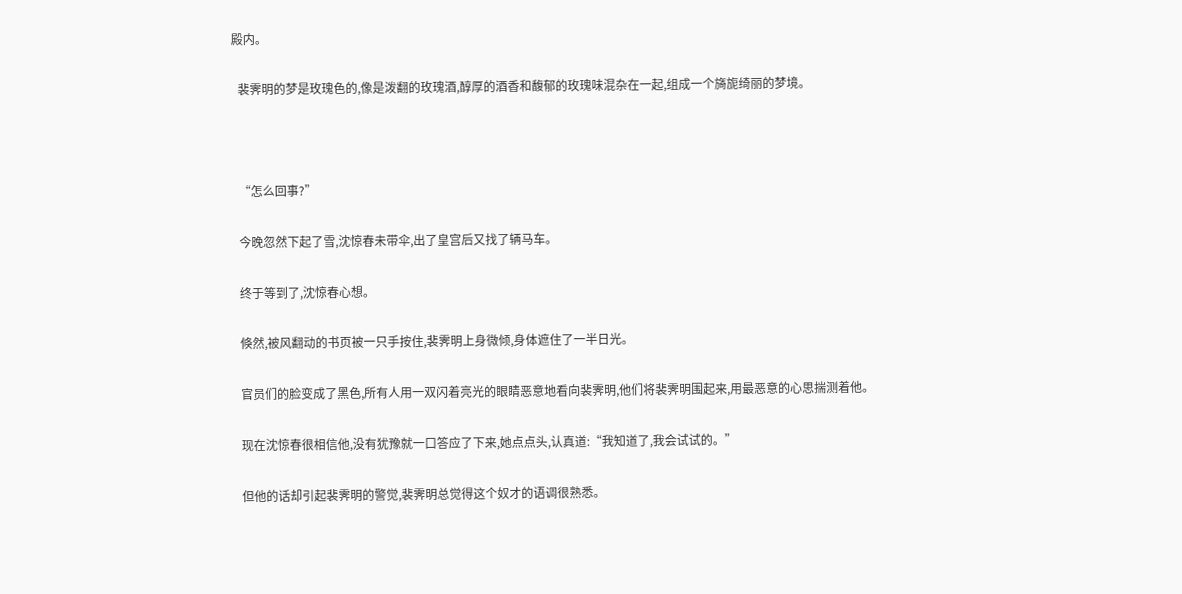殿内。

  裴霁明的梦是玫瑰色的,像是泼翻的玫瑰酒,醇厚的酒香和馥郁的玫瑰味混杂在一起,组成一个旖旎绮丽的梦境。



  “怎么回事?”

  今晚忽然下起了雪,沈惊春未带伞,出了皇宫后又找了辆马车。

  终于等到了,沈惊春心想。

  倏然,被风翻动的书页被一只手按住,裴霁明上身微倾,身体遮住了一半日光。

  官员们的脸变成了黑色,所有人用一双闪着亮光的眼睛恶意地看向裴霁明,他们将裴霁明围起来,用最恶意的心思揣测着他。

  现在沈惊春很相信他,没有犹豫就一口答应了下来,她点点头,认真道:“我知道了,我会试试的。”

  但他的话却引起裴霁明的警觉,裴霁明总觉得这个奴才的语调很熟悉。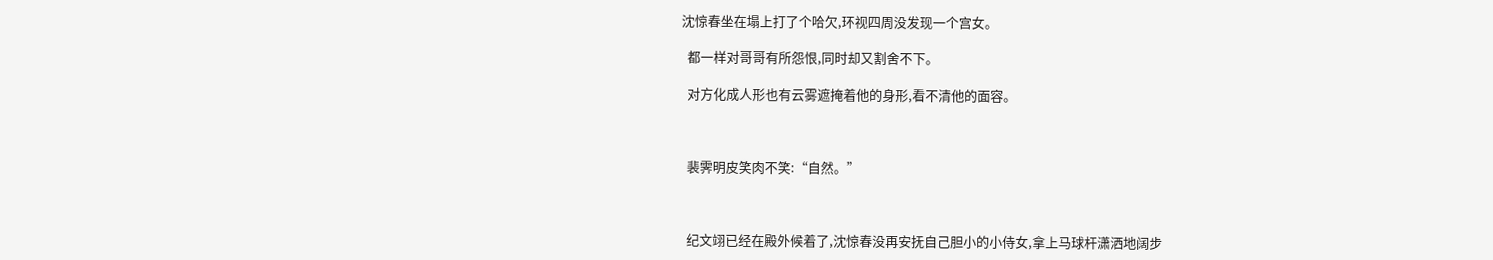沈惊春坐在塌上打了个哈欠,环视四周没发现一个宫女。

  都一样对哥哥有所怨恨,同时却又割舍不下。

  对方化成人形也有云雾遮掩着他的身形,看不清他的面容。



  裴霁明皮笑肉不笑:“自然。”



  纪文翊已经在殿外候着了,沈惊春没再安抚自己胆小的小侍女,拿上马球杆潇洒地阔步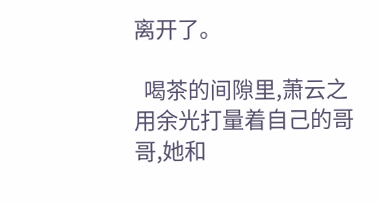离开了。

  喝茶的间隙里,萧云之用余光打量着自己的哥哥,她和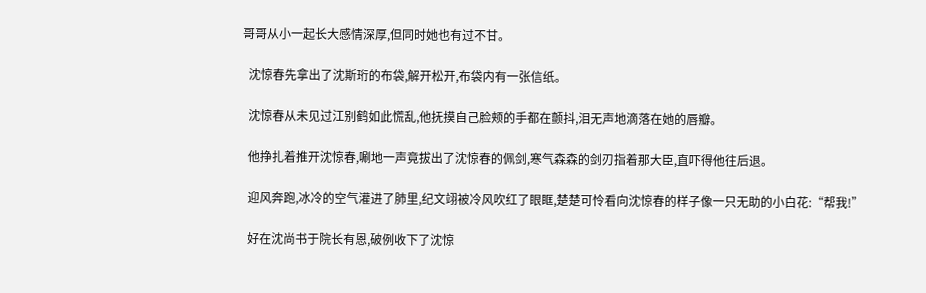哥哥从小一起长大感情深厚,但同时她也有过不甘。

  沈惊春先拿出了沈斯珩的布袋,解开松开,布袋内有一张信纸。

  沈惊春从未见过江别鹤如此慌乱,他抚摸自己脸颊的手都在颤抖,泪无声地滴落在她的唇瓣。

  他挣扎着推开沈惊春,唰地一声竟拔出了沈惊春的佩剑,寒气森森的剑刃指着那大臣,直吓得他往后退。

  迎风奔跑,冰冷的空气灌进了肺里,纪文翊被冷风吹红了眼眶,楚楚可怜看向沈惊春的样子像一只无助的小白花:“帮我!”

  好在沈尚书于院长有恩,破例收下了沈惊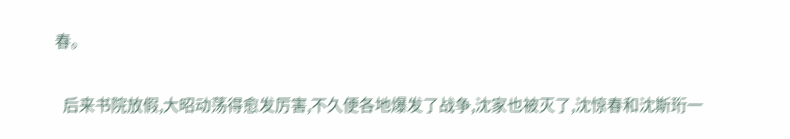春。

  后来书院放假,大昭动荡得愈发厉害,不久便各地爆发了战争,沈家也被灭了,沈惊春和沈斯珩一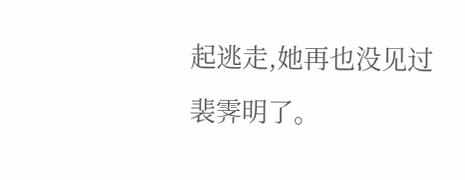起逃走,她再也没见过裴霁明了。